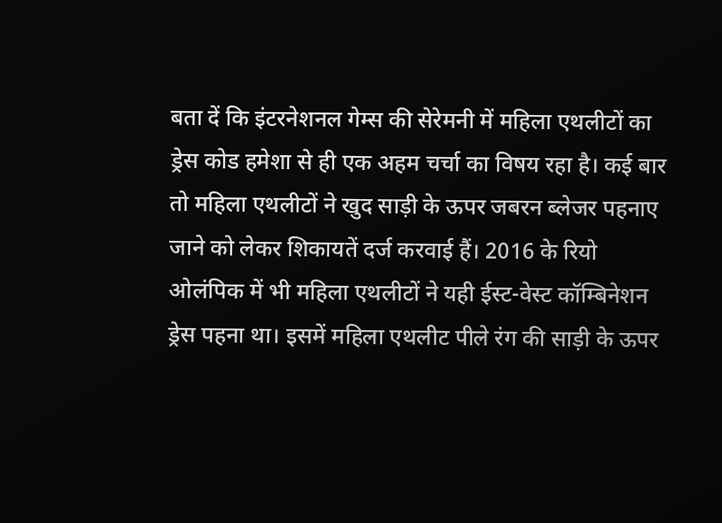बता दें कि इंटरनेशनल गेम्स की सेरेमनी में महिला एथलीटों का ड्रेस कोड हमेशा से ही एक अहम चर्चा का विषय रहा है। कई बार तो महिला एथलीटों ने खुद साड़ी के ऊपर जबरन ब्लेजर पहनाए जाने को लेकर शिकायतें दर्ज करवाई हैं। 2016 के रियो
ओलंपिक में भी महिला एथलीटों ने यही ईस्ट-वेस्ट कॉम्बिनेशन ड्रेस पहना था। इसमें महिला एथलीट पीले रंग की साड़ी के ऊपर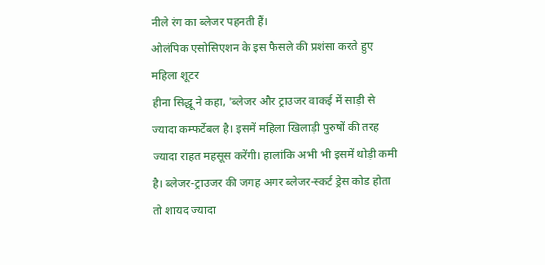नीले रंग का ब्लेजर पहनती हैं।
ओलंपिक एसोसिएशन के इस फैसले की प्रशंसा करते हुए महिला शूटर
हीना सिद्धू ने कहा, 'ब्लेजर और ट्राउजर वाकई में साड़ी से ज्यादा कम्फर्टेबल है। इसमें महिला खिलाड़ी पुरुषों की तरह ज्यादा राहत महसूस करेंगी। हालांकि अभी भी इसमें थोड़ी कमी है। ब्लेजर-ट्राउजर की जगह अगर ब्लेजर-स्कर्ट ड्रेस कोड होता तो शायद ज्यादा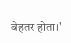बेहतर होता।'